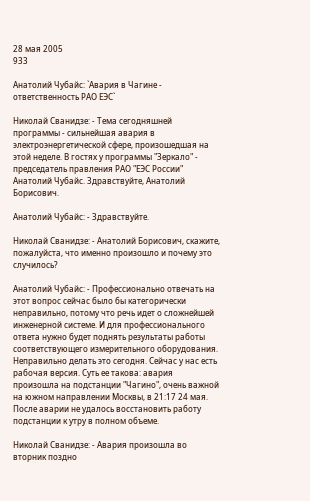28 мая 2005
933

Анатолий Чубайс: `Авария в Чагине - ответственность РАО ЕЭС`

Николай Сванидзе: - Тема сегодняшней программы - сильнейшая авария в электроэнергетической сфере, произошедшая на этой неделе. В гостях у программы "Зеркало" - председатель правления РАО "ЕЭС России" Анатолий Чубайс. Здравствуйте, Анатолий Борисович.

Анатолий Чубайс: - Здравствуйте.

Николай Сванидзе: - Анатолий Борисович, скажите, пожалуйста, что именно произошло и почему это случилось?

Анатолий Чубайс: - Профессионально отвечать на этот вопрос сейчас было бы категорически неправильно, потому что речь идет о сложнейшей инженерной системе. И для профессионального ответа нужно будет поднять результаты работы соответствующего измерительного оборудования. Неправильно делать это сегодня. Сейчас у нас есть рабочая версия. Суть ее такова: авария произошла на подстанции "Чагино", очень важной на южном направлении Москвы, в 21:17 24 мая.
После аварии не удалось восстановить работу подстанции к утру в полном объеме.

Николай Сванидзе: - Авария произошла во вторник поздно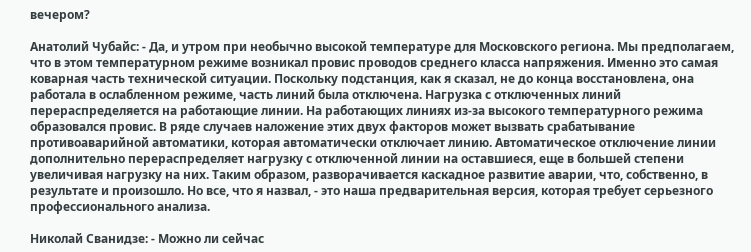вечером?

Анатолий Чубайс: - Да, и утром при необычно высокой температуре для Московского региона. Мы предполагаем, что в этом температурном режиме возникал провис проводов среднего класса напряжения. Именно это самая коварная часть технической ситуации. Поскольку подстанция, как я сказал, не до конца восстановлена, она работала в ослабленном режиме, часть линий была отключена. Нагрузка с отключенных линий перераспределяется на работающие линии. На работающих линиях из-за высокого температурного режима образовался провис. В ряде случаев наложение этих двух факторов может вызвать срабатывание противоаварийной автоматики, которая автоматически отключает линию. Автоматическое отключение линии дополнительно перераспределяет нагрузку с отключенной линии на оставшиеся, еще в большей степени увеличивая нагрузку на них. Таким образом, разворачивается каскадное развитие аварии, что, собственно, в результате и произошло. Но все, что я назвал, - это наша предварительная версия, которая требует серьезного профессионального анализа.

Николай Сванидзе: - Можно ли сейчас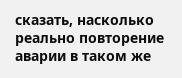сказать, насколько реально повторение аварии в таком же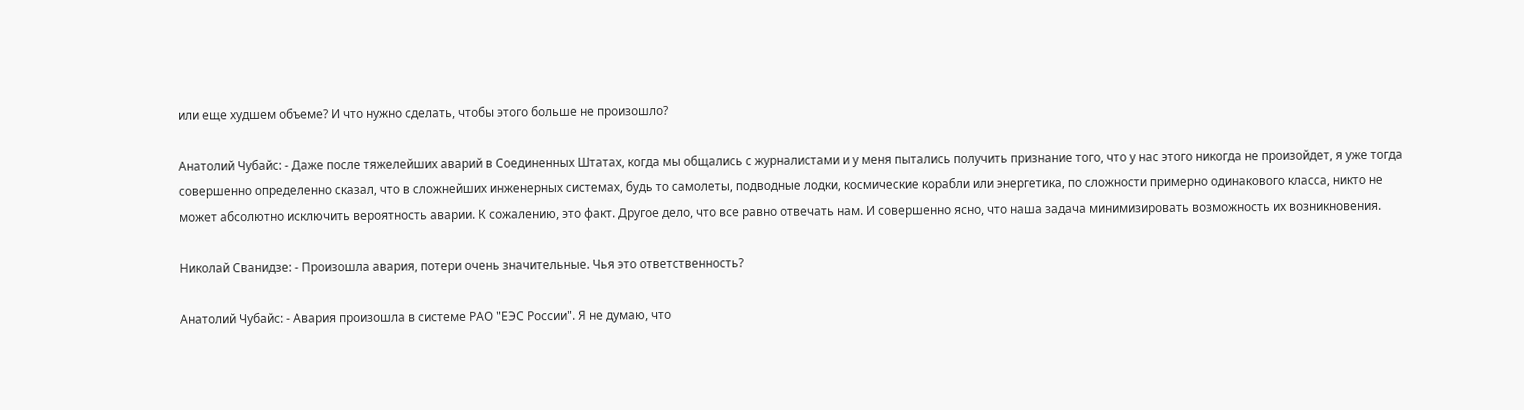или еще худшем объеме? И что нужно сделать, чтобы этого больше не произошло?

Анатолий Чубайс: - Даже после тяжелейших аварий в Соединенных Штатах, когда мы общались с журналистами и у меня пытались получить признание того, что у нас этого никогда не произойдет, я уже тогда совершенно определенно сказал, что в сложнейших инженерных системах, будь то самолеты, подводные лодки, космические корабли или энергетика, по сложности примерно одинакового класса, никто не может абсолютно исключить вероятность аварии. К сожалению, это факт. Другое дело, что все равно отвечать нам. И совершенно ясно, что наша задача минимизировать возможность их возникновения.

Николай Сванидзе: - Произошла авария, потери очень значительные. Чья это ответственность?

Анатолий Чубайс: - Авария произошла в системе РАО "ЕЭС России". Я не думаю, что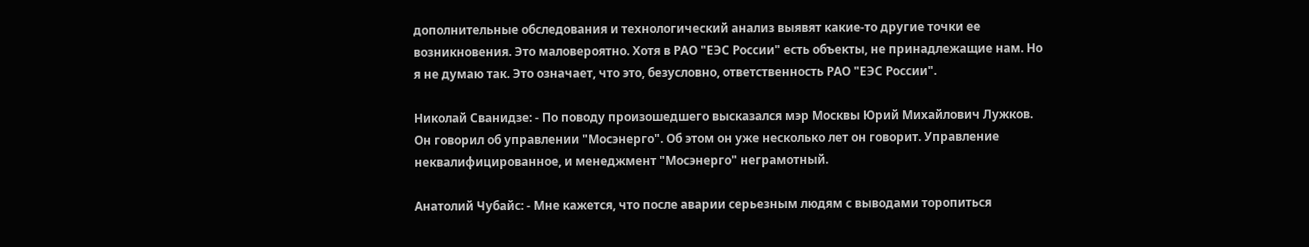дополнительные обследования и технологический анализ выявят какие-то другие точки ее возникновения. Это маловероятно. Хотя в РАО "ЕЭС России" есть объекты, не принадлежащие нам. Но я не думаю так. Это означает, что это, безусловно, ответственность РАО "ЕЭС России".

Николай Сванидзе: - По поводу произошедшего высказался мэр Москвы Юрий Михайлович Лужков. Он говорил об управлении "Мосэнерго". Об этом он уже несколько лет он говорит. Управление неквалифицированное, и менеджмент "Мосэнерго" неграмотный.

Анатолий Чубайс: - Мне кажется, что после аварии серьезным людям с выводами торопиться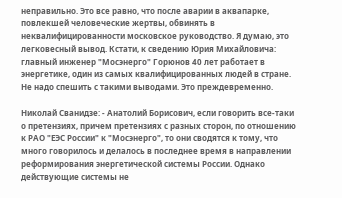неправильно. Это все равно, что после аварии в аквапарке, повлекшей человеческие жертвы, обвинять в неквалифицированности московское руководство. Я думаю, это легковесный вывод. Кстати, к сведению Юрия Михайловича: главный инженер "Мосэнерго" Горюнов 40 лет работает в энергетике, один из самых квалифицированных людей в стране. Не надо спешить с такими выводами. Это преждевременно.

Николай Сванидзе: - Анатолий Борисович, если говорить все-таки о претензиях, причем претензиях с разных сторон, по отношению к РАО "ЕЭС России" к "Мосэнерго", то они сводятся к тому, что много говорилось и делалось в последнее время в направлении реформирования энергетической системы России. Однако действующие системы не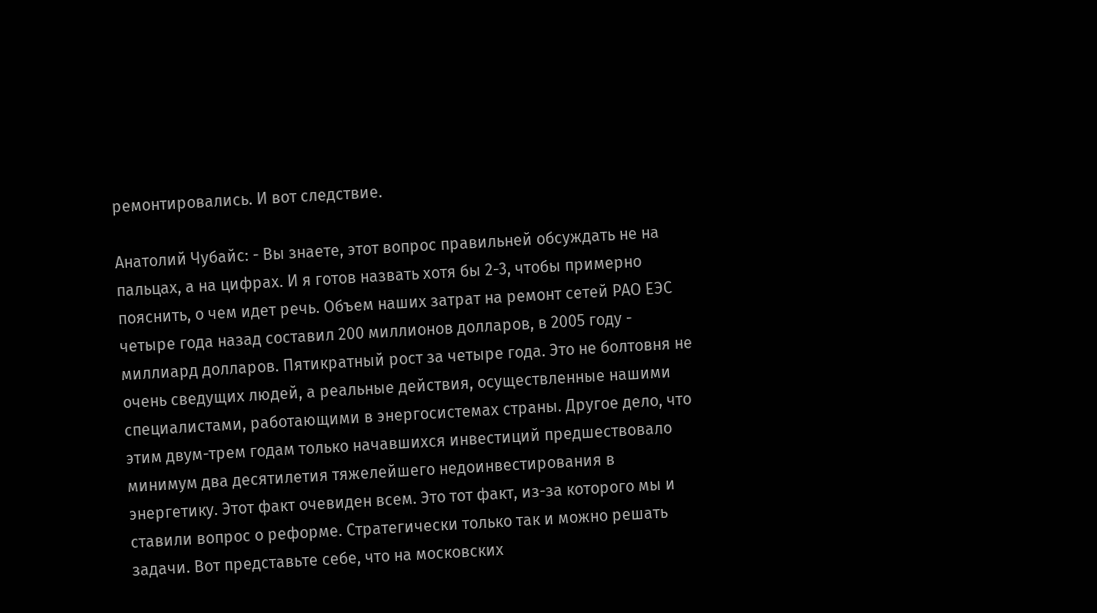ремонтировались. И вот следствие.

Анатолий Чубайс: - Вы знаете, этот вопрос правильней обсуждать не на пальцах, а на цифрах. И я готов назвать хотя бы 2-3, чтобы примерно пояснить, о чем идет речь. Объем наших затрат на ремонт сетей РАО ЕЭС четыре года назад составил 200 миллионов долларов, в 2005 году - миллиард долларов. Пятикратный рост за четыре года. Это не болтовня не очень сведущих людей, а реальные действия, осуществленные нашими специалистами, работающими в энергосистемах страны. Другое дело, что этим двум-трем годам только начавшихся инвестиций предшествовало минимум два десятилетия тяжелейшего недоинвестирования в энергетику. Этот факт очевиден всем. Это тот факт, из-за которого мы и ставили вопрос о реформе. Стратегически только так и можно решать задачи. Вот представьте себе, что на московских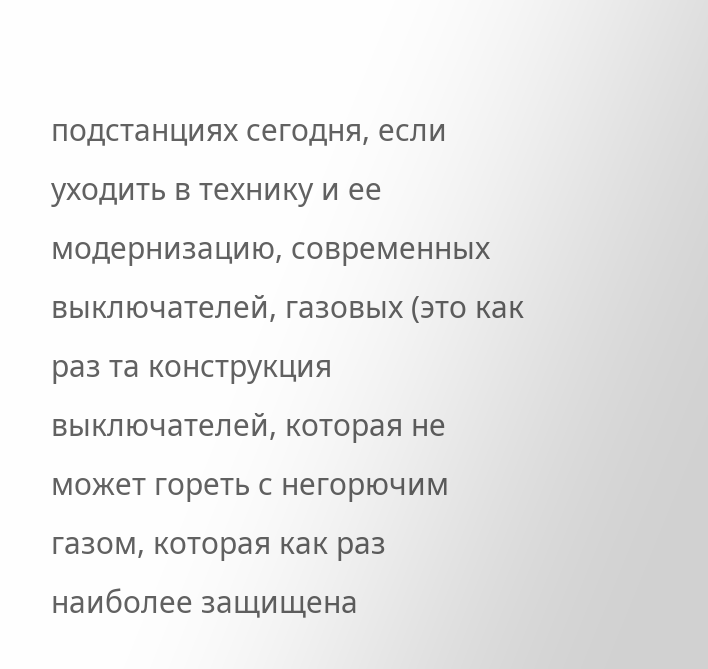подстанциях сегодня, если уходить в технику и ее модернизацию, современных выключателей, газовых (это как раз та конструкция выключателей, которая не может гореть с негорючим газом, которая как раз наиболее защищена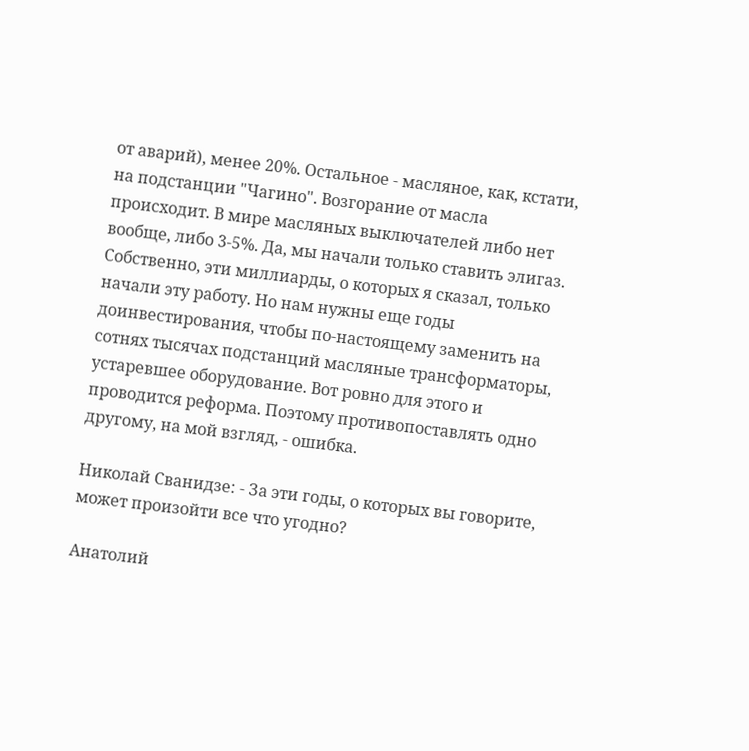от аварий), менее 20%. Остальное - масляное, как, кстати, на подстанции "Чагино". Возгорание от масла происходит. В мире масляных выключателей либо нет вообще, либо 3-5%. Да, мы начали только ставить элигаз. Собственно, эти миллиарды, о которых я сказал, только начали эту работу. Но нам нужны еще годы доинвестирования, чтобы по-настоящему заменить на сотнях тысячах подстанций масляные трансформаторы, устаревшее оборудование. Вот ровно для этого и проводится реформа. Поэтому противопоставлять одно другому, на мой взгляд, - ошибка.

Николай Сванидзе: - За эти годы, о которых вы говорите, может произойти все что угодно?

Анатолий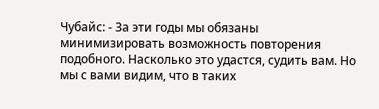Чубайс: - За эти годы мы обязаны минимизировать возможность повторения подобного. Насколько это удастся, судить вам. Но мы с вами видим, что в таких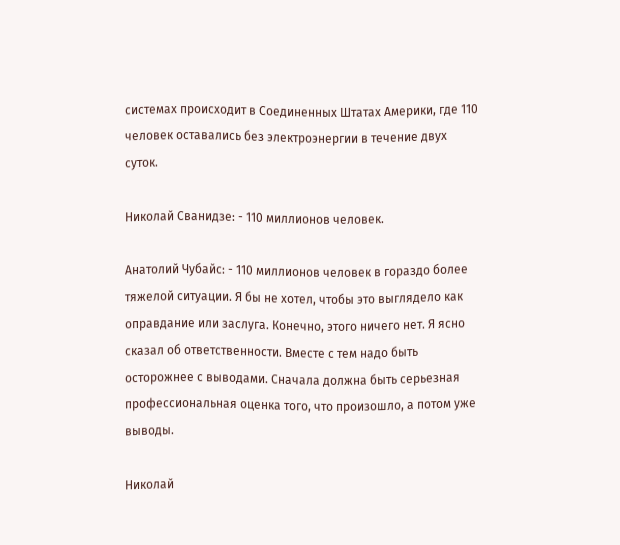системах происходит в Соединенных Штатах Америки, где 110 человек оставались без электроэнергии в течение двух суток.

Николай Сванидзе: - 110 миллионов человек.

Анатолий Чубайс: - 110 миллионов человек в гораздо более тяжелой ситуации. Я бы не хотел, чтобы это выглядело как оправдание или заслуга. Конечно, этого ничего нет. Я ясно сказал об ответственности. Вместе с тем надо быть осторожнее с выводами. Сначала должна быть серьезная профессиональная оценка того, что произошло, а потом уже выводы.

Николай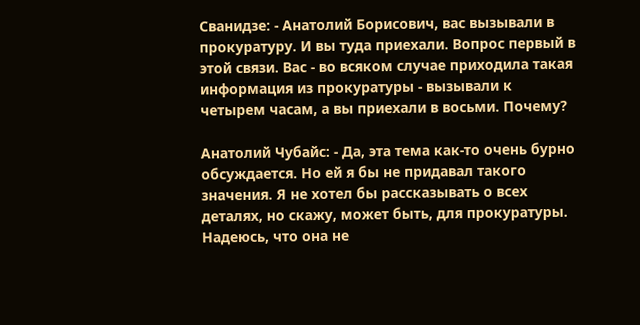Сванидзе: - Анатолий Борисович, вас вызывали в прокуратуру. И вы туда приехали. Вопрос первый в этой связи. Вас - во всяком случае приходила такая информация из прокуратуры - вызывали к четырем часам, а вы приехали в восьми. Почему?

Анатолий Чубайс: - Да, эта тема как-то очень бурно обсуждается. Но ей я бы не придавал такого значения. Я не хотел бы рассказывать о всех деталях, но скажу, может быть, для прокуратуры. Надеюсь, что она не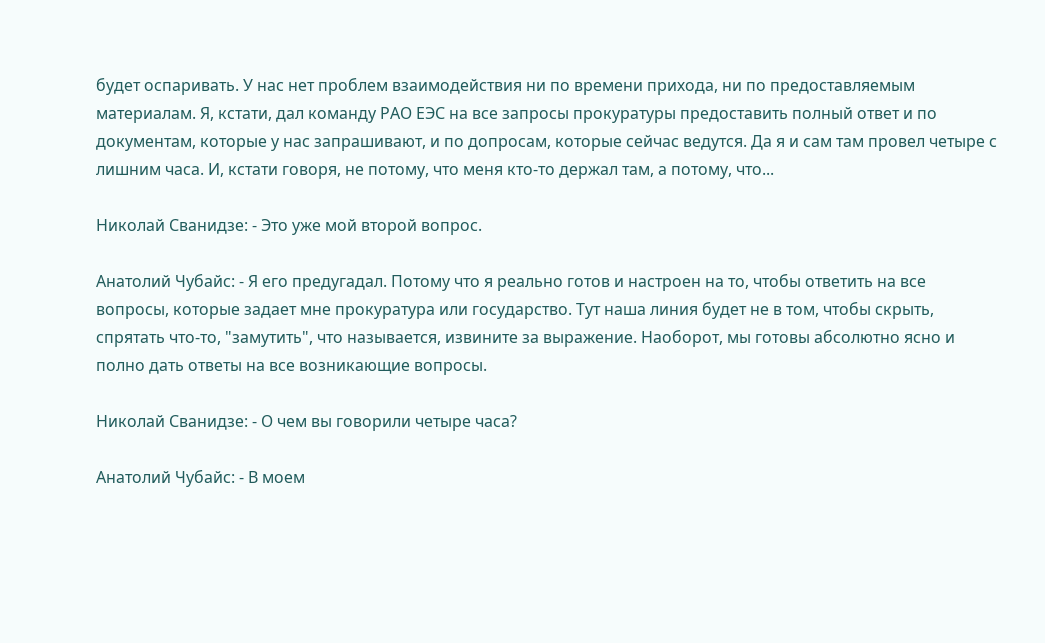будет оспаривать. У нас нет проблем взаимодействия ни по времени прихода, ни по предоставляемым материалам. Я, кстати, дал команду РАО ЕЭС на все запросы прокуратуры предоставить полный ответ и по документам, которые у нас запрашивают, и по допросам, которые сейчас ведутся. Да я и сам там провел четыре с лишним часа. И, кстати говоря, не потому, что меня кто-то держал там, а потому, что...

Николай Сванидзе: - Это уже мой второй вопрос.

Анатолий Чубайс: - Я его предугадал. Потому что я реально готов и настроен на то, чтобы ответить на все вопросы, которые задает мне прокуратура или государство. Тут наша линия будет не в том, чтобы скрыть, спрятать что-то, "замутить", что называется, извините за выражение. Наоборот, мы готовы абсолютно ясно и полно дать ответы на все возникающие вопросы.

Николай Сванидзе: - О чем вы говорили четыре часа?

Анатолий Чубайс: - В моем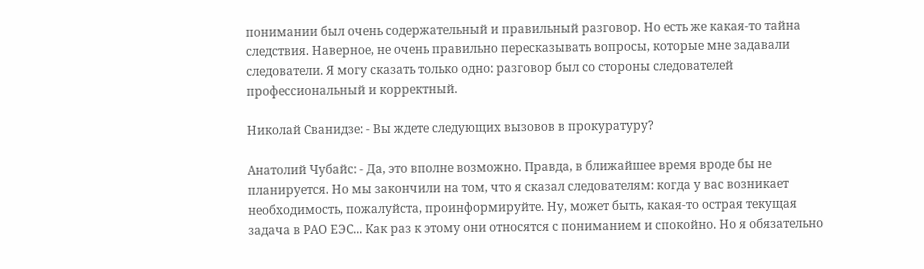понимании был очень содержательный и правильный разговор. Но есть же какая-то тайна следствия. Наверное, не очень правильно пересказывать вопросы, которые мне задавали следователи. Я могу сказать только одно: разговор был со стороны следователей профессиональный и корректный.

Николай Сванидзе: - Вы ждете следующих вызовов в прокуратуру?

Анатолий Чубайс: - Да, это вполне возможно. Правда, в ближайшее время вроде бы не планируется. Но мы закончили на том, что я сказал следователям: когда у вас возникает необходимость, пожалуйста, проинформируйте. Ну, может быть, какая-то острая текущая задача в РАО ЕЭС... Как раз к этому они относятся с пониманием и спокойно. Но я обязательно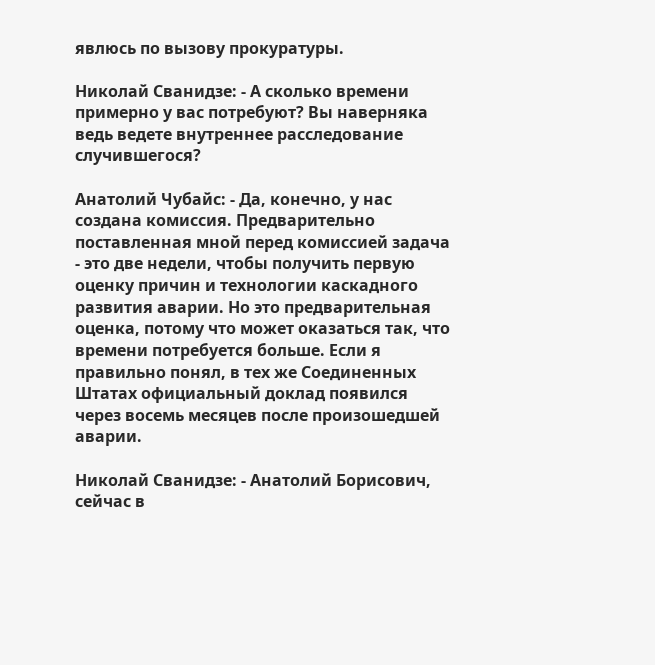явлюсь по вызову прокуратуры.

Николай Сванидзе: - А сколько времени примерно у вас потребуют? Вы наверняка ведь ведете внутреннее расследование случившегося?

Анатолий Чубайс: - Да, конечно, у нас создана комиссия. Предварительно поставленная мной перед комиссией задача - это две недели, чтобы получить первую оценку причин и технологии каскадного развития аварии. Но это предварительная оценка, потому что может оказаться так, что времени потребуется больше. Если я правильно понял, в тех же Соединенных Штатах официальный доклад появился через восемь месяцев после произошедшей аварии.

Николай Сванидзе: - Анатолий Борисович, сейчас в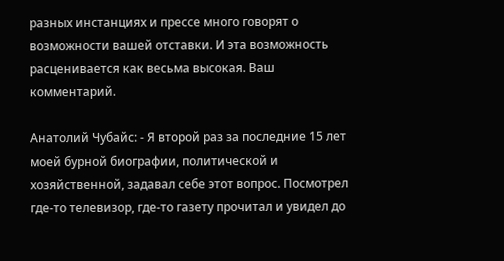разных инстанциях и прессе много говорят о возможности вашей отставки. И эта возможность расценивается как весьма высокая. Ваш комментарий.

Анатолий Чубайс: - Я второй раз за последние 15 лет моей бурной биографии, политической и хозяйственной, задавал себе этот вопрос. Посмотрел где-то телевизор, где-то газету прочитал и увидел до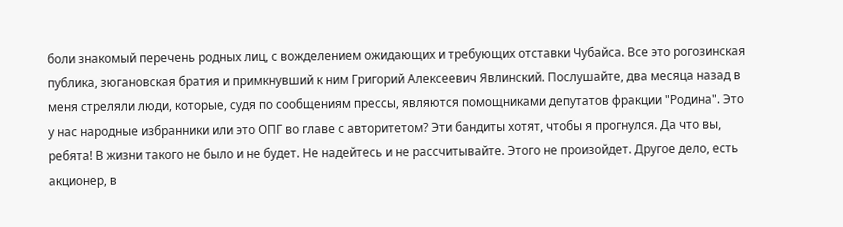боли знакомый перечень родных лиц, с вожделением ожидающих и требующих отставки Чубайса. Все это рогозинская публика, зюгановская братия и примкнувший к ним Григорий Алексеевич Явлинский. Послушайте, два месяца назад в меня стреляли люди, которые, судя по сообщениям прессы, являются помощниками депутатов фракции "Родина". Это у нас народные избранники или это ОПГ во главе с авторитетом? Эти бандиты хотят, чтобы я прогнулся. Да что вы, ребята! В жизни такого не было и не будет. Не надейтесь и не рассчитывайте. Этого не произойдет. Другое дело, есть акционер, в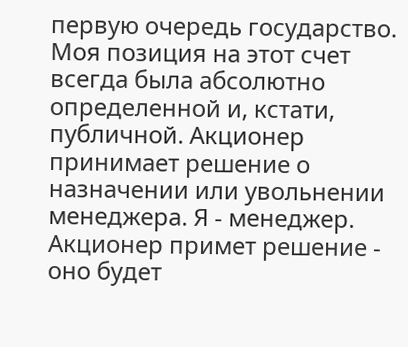первую очередь государство. Моя позиция на этот счет всегда была абсолютно определенной и, кстати, публичной. Акционер принимает решение о назначении или увольнении менеджера. Я - менеджер. Акционер примет решение - оно будет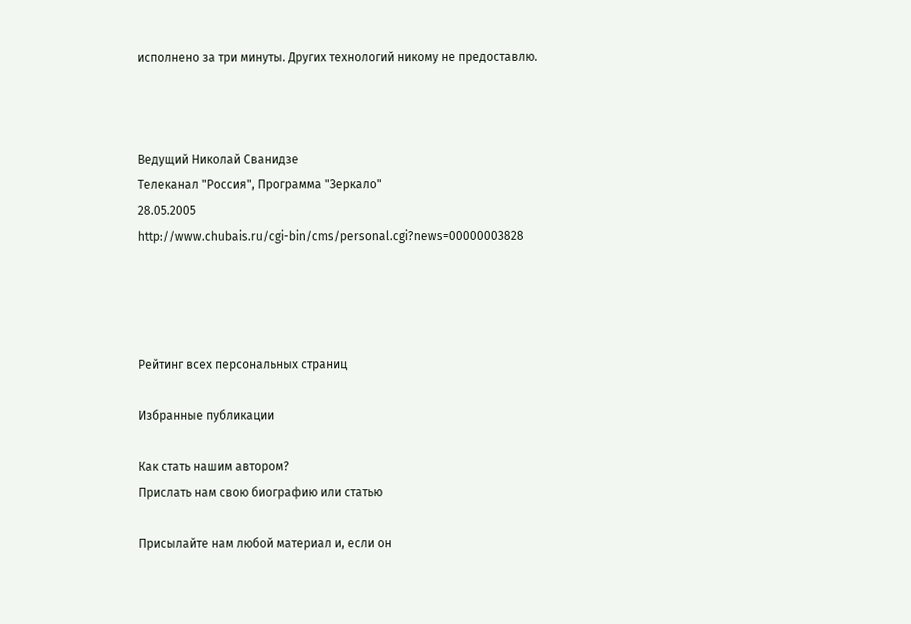исполнено за три минуты. Других технологий никому не предоставлю.



Ведущий Николай Сванидзе
Телеканал "Россия", Программа "Зеркало"
28.05.2005
http://www.chubais.ru/cgi-bin/cms/personal.cgi?news=00000003828




Рейтинг всех персональных страниц

Избранные публикации

Как стать нашим автором?
Прислать нам свою биографию или статью

Присылайте нам любой материал и, если он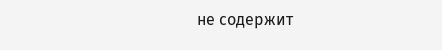не содержит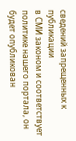сведений запрещенных к публикации
в СМИ законом и соответствует политике нашего портала, он будет опубликован